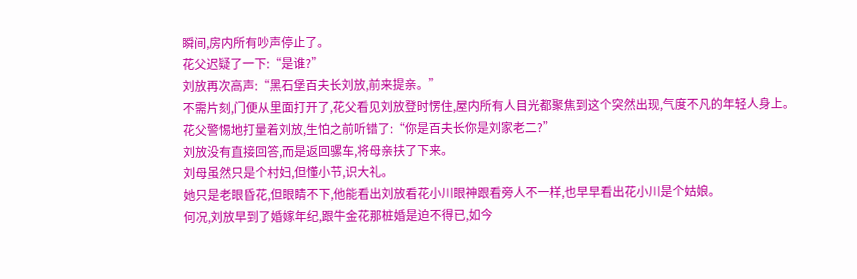瞬间,房内所有吵声停止了。
花父迟疑了一下:“是谁?”
刘放再次高声:“黑石堡百夫长刘放,前来提亲。”
不需片刻,门便从里面打开了,花父看见刘放登时愣住,屋内所有人目光都聚焦到这个突然出现,气度不凡的年轻人身上。
花父警惕地打量着刘放,生怕之前听错了:“你是百夫长你是刘家老二?”
刘放没有直接回答,而是返回骡车,将母亲扶了下来。
刘母虽然只是个村妇,但懂小节,识大礼。
她只是老眼昏花,但眼睛不下,他能看出刘放看花小川眼神跟看旁人不一样,也早早看出花小川是个姑娘。
何况,刘放早到了婚嫁年纪,跟牛金花那桩婚是迫不得已,如今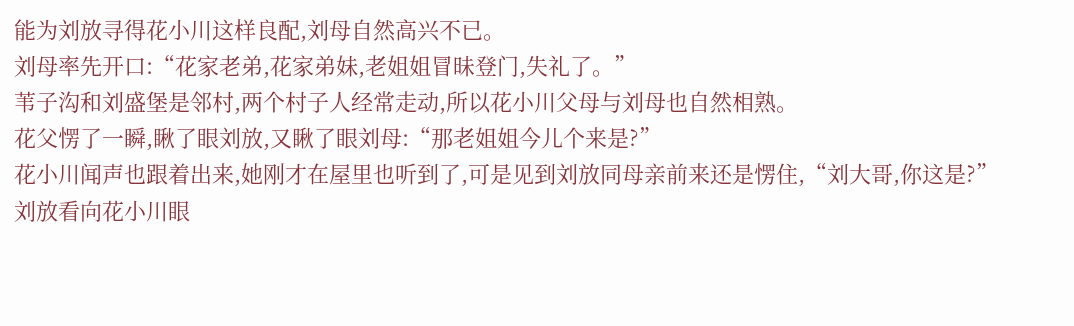能为刘放寻得花小川这样良配,刘母自然高兴不已。
刘母率先开口:“花家老弟,花家弟妹,老姐姐冒昧登门,失礼了。”
苇子沟和刘盛堡是邻村,两个村子人经常走动,所以花小川父母与刘母也自然相熟。
花父愣了一瞬,瞅了眼刘放,又瞅了眼刘母:“那老姐姐今儿个来是?”
花小川闻声也跟着出来,她刚才在屋里也听到了,可是见到刘放同母亲前来还是愣住,“刘大哥,你这是?”
刘放看向花小川眼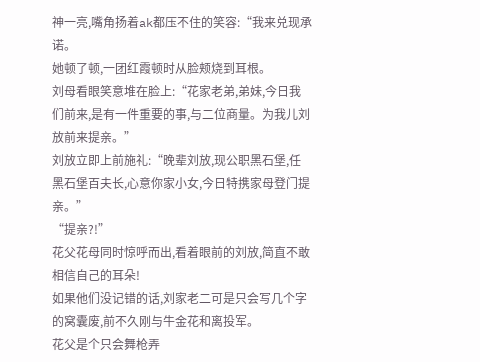神一亮,嘴角扬着ak都压不住的笑容:“我来兑现承诺。
她顿了顿,一团红霞顿时从脸颊烧到耳根。
刘母看眼笑意堆在脸上:“花家老弟,弟妹,今日我们前来,是有一件重要的事,与二位商量。为我儿刘放前来提亲。”
刘放立即上前施礼:“晚辈刘放,现公职黑石堡,任黑石堡百夫长,心意你家小女,今日特携家母登门提亲。”
“提亲?!”
花父花母同时惊呼而出,看着眼前的刘放,简直不敢相信自己的耳朵!
如果他们没记错的话,刘家老二可是只会写几个字的窝囊废,前不久刚与牛金花和离投军。
花父是个只会舞枪弄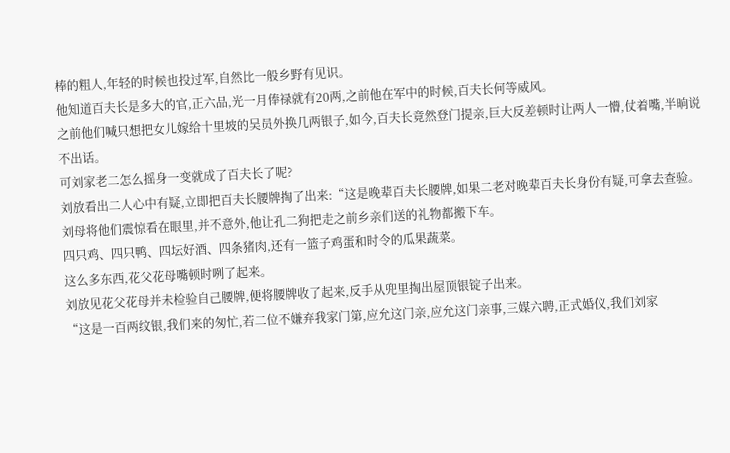棒的粗人,年轻的时候也投过军,自然比一般乡野有见识。
他知道百夫长是多大的官,正六品,光一月俸禄就有20两,之前他在军中的时候,百夫长何等威风。
之前他们喊只想把女儿嫁给十里坡的吴员外换几两银子,如今,百夫长竟然登门提亲,巨大反差顿时让两人一懵,仗着嘴,半晌说不出话。
可刘家老二怎么摇身一变就成了百夫长了呢?
刘放看出二人心中有疑,立即把百夫长腰牌掏了出来:“这是晚辈百夫长腰牌,如果二老对晚辈百夫长身份有疑,可拿去查验。
刘母将他们震惊看在眼里,并不意外,他让孔二狗把走之前乡亲们送的礼物都搬下车。
四只鸡、四只鸭、四坛好酒、四条猪肉,还有一篮子鸡蛋和时令的瓜果蔬菜。
这么多东西,花父花母嘴顿时咧了起来。
刘放见花父花母并未检验自己腰牌,便将腰牌收了起来,反手从兜里掏出屋顶银锭子出来。
“这是一百两纹银,我们来的匆忙,若二位不嫌弃我家门第,应允这门亲,应允这门亲事,三媒六聘,正式婚仪,我们刘家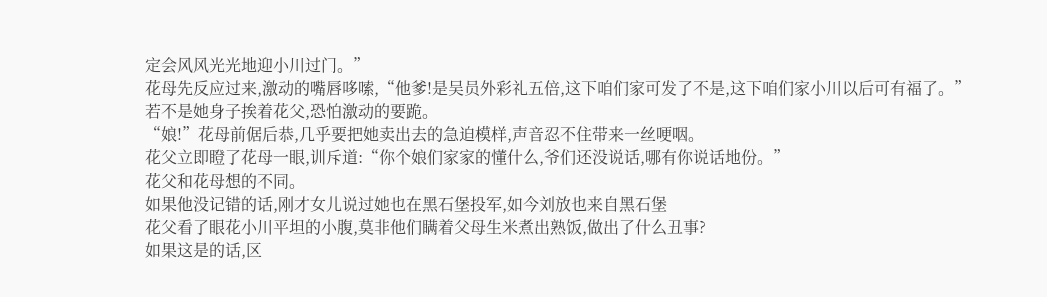定会风风光光地迎小川过门。”
花母先反应过来,激动的嘴唇哆嗦,“他爹!是吴员外彩礼五倍,这下咱们家可发了不是,这下咱们家小川以后可有福了。”
若不是她身子挨着花父,恐怕激动的要跪。
“娘!”花母前倨后恭,几乎要把她卖出去的急迫模样,声音忍不住带来一丝哽咽。
花父立即瞪了花母一眼,训斥道:“你个娘们家家的懂什么,爷们还没说话,哪有你说话地份。”
花父和花母想的不同。
如果他没记错的话,刚才女儿说过她也在黑石堡投军,如今刘放也来自黑石堡
花父看了眼花小川平坦的小腹,莫非他们瞒着父母生米煮出熟饭,做出了什么丑事?
如果这是的话,区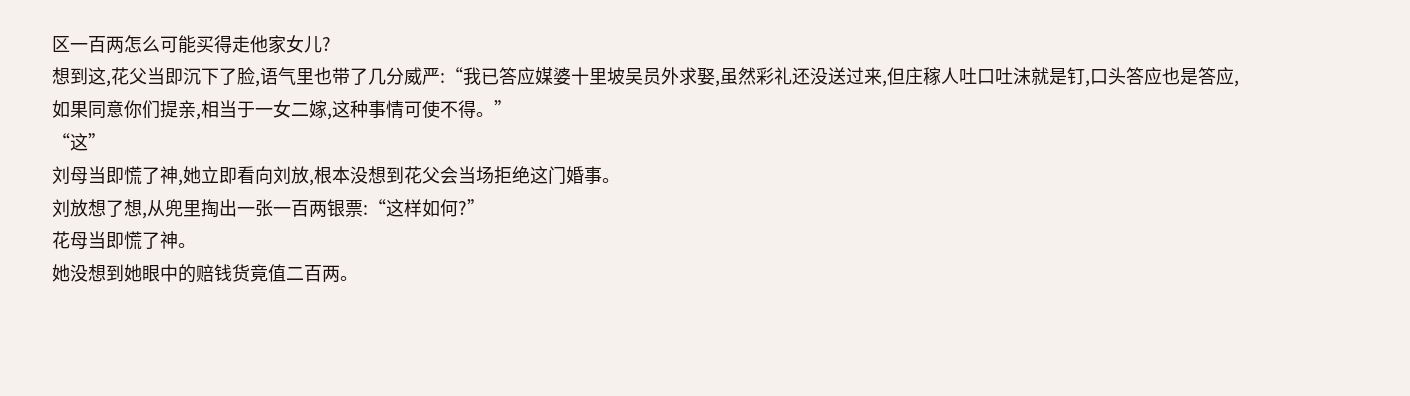区一百两怎么可能买得走他家女儿?
想到这,花父当即沉下了脸,语气里也带了几分威严:“我已答应媒婆十里坡吴员外求娶,虽然彩礼还没送过来,但庄稼人吐口吐沫就是钉,口头答应也是答应,如果同意你们提亲,相当于一女二嫁,这种事情可使不得。”
“这”
刘母当即慌了神,她立即看向刘放,根本没想到花父会当场拒绝这门婚事。
刘放想了想,从兜里掏出一张一百两银票:“这样如何?”
花母当即慌了神。
她没想到她眼中的赔钱货竟值二百两。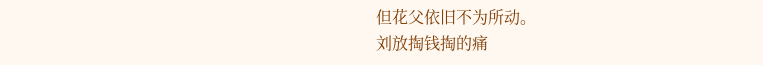但花父依旧不为所动。
刘放掏钱掏的痛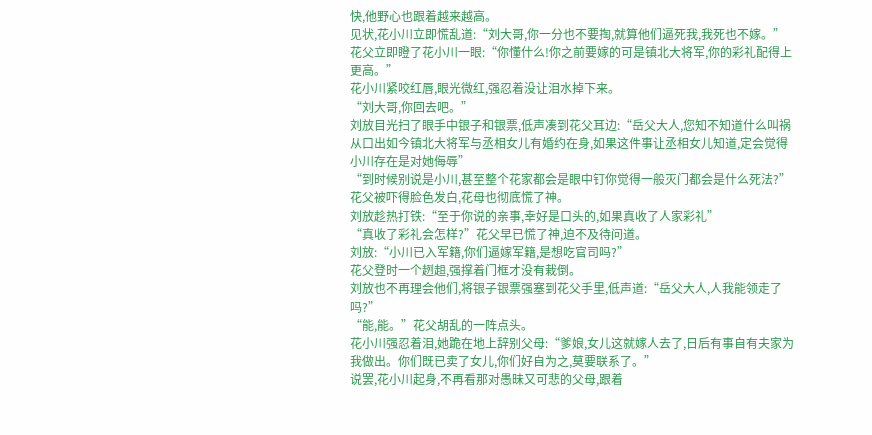快,他野心也跟着越来越高。
见状,花小川立即慌乱道:“刘大哥,你一分也不要掏,就算他们逼死我,我死也不嫁。”
花父立即瞪了花小川一眼:“你懂什么!你之前要嫁的可是镇北大将军,你的彩礼配得上更高。”
花小川紧咬红唇,眼光微红,强忍着没让泪水掉下来。
“刘大哥,你回去吧。”
刘放目光扫了眼手中银子和银票,低声凑到花父耳边:“岳父大人,您知不知道什么叫祸从口出如今镇北大将军与丞相女儿有婚约在身,如果这件事让丞相女儿知道,定会觉得小川存在是对她侮辱”
“到时候别说是小川,甚至整个花家都会是眼中钉你觉得一般灭门都会是什么死法?”
花父被吓得脸色发白,花母也彻底慌了神。
刘放趁热打铁:“至于你说的亲事,幸好是口头的,如果真收了人家彩礼”
“真收了彩礼会怎样?”花父早已慌了神,迫不及待问道。
刘放:“小川已入军籍,你们逼嫁军籍,是想吃官司吗?”
花父登时一个趔趄,强撑着门框才没有栽倒。
刘放也不再理会他们,将银子银票强塞到花父手里,低声道:“岳父大人,人我能领走了吗?”
“能,能。”花父胡乱的一阵点头。
花小川强忍着泪,她跪在地上辞别父母:“爹娘,女儿这就嫁人去了,日后有事自有夫家为我做出。你们既已卖了女儿,你们好自为之,莫要联系了。”
说罢,花小川起身,不再看那对愚昧又可悲的父母,跟着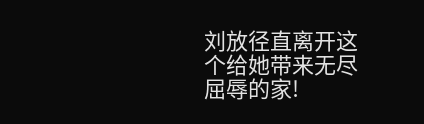刘放径直离开这个给她带来无尽屈辱的家!